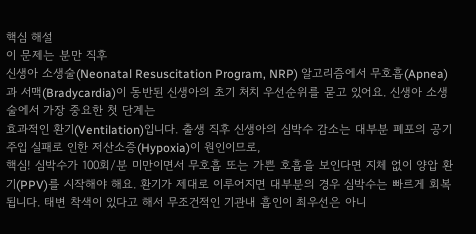핵심 해설
이 문제는 분만 직후
신생아 소생술(Neonatal Resuscitation Program, NRP) 알고리즘에서 무호흡(Apnea)과 서맥(Bradycardia)이 동반된 신생아의 초기 처치 우선순위를 묻고 있어요. 신생아 소생술에서 가장 중요한 첫 단계는
효과적인 환기(Ventilation)입니다. 출생 직후 신생아의 심박수 감소는 대부분 폐포의 공기주입 실패로 인한 저산소증(Hypoxia)이 원인이므로,
핵심! 심박수가 100회/분 미만이면서 무호흡 또는 가쁜 호흡을 보인다면 지체 없이 양압 환기(PPV)를 시작해야 해요. 환기가 제대로 이루어지면 대부분의 경우 심박수는 빠르게 회복됩니다. 태변 착색이 있다고 해서 무조건적인 기관내 흡인이 최우선은 아니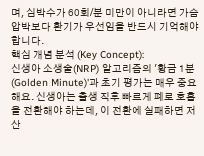며, 심박수가 60회/분 미만이 아니라면 가슴 압박보다 환기가 우선임을 반드시 기억해야 합니다.
핵심 개념 분석 (Key Concept):
신생아 소생술(NRP) 알고리즘의 '황금 1분(Golden Minute)'과 초기 평가는 매우 중요해요. 신생아는 출생 직후 빠르게 폐로 호흡을 전환해야 하는데, 이 전환에 실패하면 저산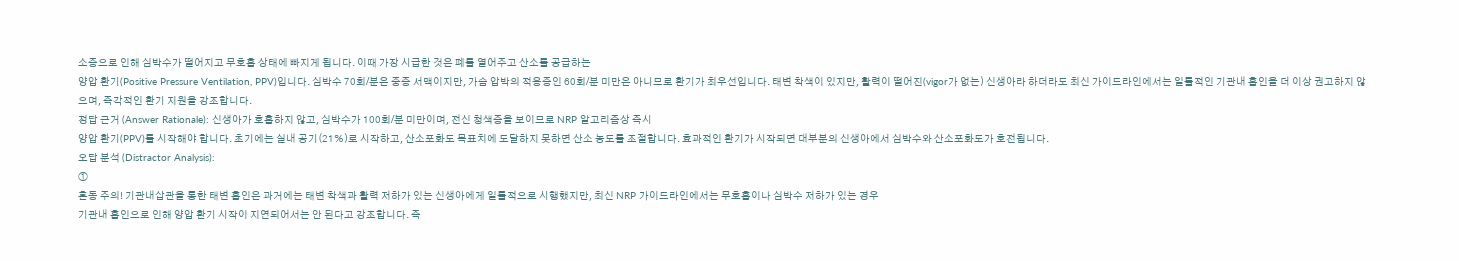소증으로 인해 심박수가 떨어지고 무호흡 상태에 빠지게 됩니다. 이때 가장 시급한 것은 폐를 열어주고 산소를 공급하는
양압 환기(Positive Pressure Ventilation, PPV)입니다. 심박수 70회/분은 중증 서맥이지만, 가슴 압박의 적응증인 60회/분 미만은 아니므로 환기가 최우선입니다. 태변 착색이 있지만, 활력이 떨어진(vigor가 없는) 신생아라 하더라도 최신 가이드라인에서는 일률적인 기관내 흡인을 더 이상 권고하지 않으며, 즉각적인 환기 지원을 강조합니다.
정답 근거 (Answer Rationale): 신생아가 호흡하지 않고, 심박수가 100회/분 미만이며, 전신 청색증을 보이므로 NRP 알고리즘상 즉시
양압 환기(PPV)를 시작해야 합니다. 초기에는 실내 공기(21%)로 시작하고, 산소포화도 목표치에 도달하지 못하면 산소 농도를 조절합니다. 효과적인 환기가 시작되면 대부분의 신생아에서 심박수와 산소포화도가 호전됩니다.
오답 분석 (Distractor Analysis):
①
혼동 주의! 기관내삽관을 통한 태변 흡인은 과거에는 태변 착색과 활력 저하가 있는 신생아에게 일률적으로 시행했지만, 최신 NRP 가이드라인에서는 무호흡이나 심박수 저하가 있는 경우
기관내 흡인으로 인해 양압 환기 시작이 지연되어서는 안 된다고 강조합니다. 즉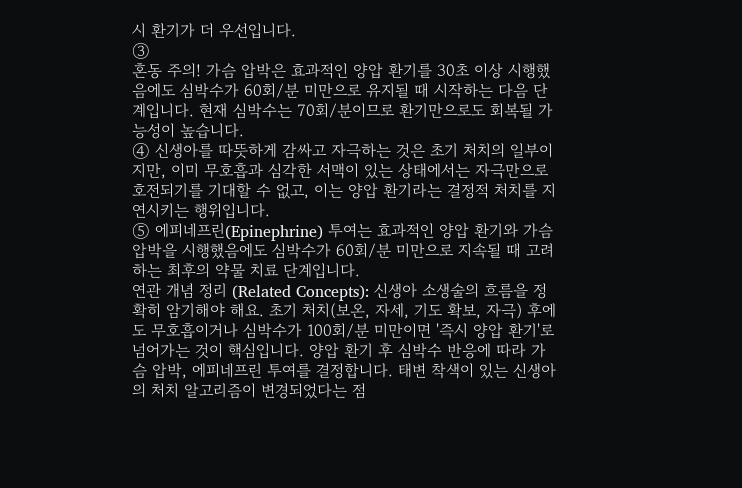시 환기가 더 우선입니다.
③
혼동 주의! 가슴 압박은 효과적인 양압 환기를 30초 이상 시행했음에도 심박수가 60회/분 미만으로 유지될 때 시작하는 다음 단계입니다. 현재 심박수는 70회/분이므로 환기만으로도 회복될 가능성이 높습니다.
④ 신생아를 따뜻하게 감싸고 자극하는 것은 초기 처치의 일부이지만, 이미 무호흡과 심각한 서맥이 있는 상태에서는 자극만으로 호전되기를 기대할 수 없고, 이는 양압 환기라는 결정적 처치를 지연시키는 행위입니다.
⑤ 에피네프린(Epinephrine) 투여는 효과적인 양압 환기와 가슴 압박을 시행했음에도 심박수가 60회/분 미만으로 지속될 때 고려하는 최후의 약물 치료 단계입니다.
연관 개념 정리 (Related Concepts): 신생아 소생술의 흐름을 정확히 암기해야 해요. 초기 처치(보온, 자세, 기도 확보, 자극) 후에도 무호흡이거나 심박수가 100회/분 미만이면 '즉시 양압 환기'로 넘어가는 것이 핵심입니다. 양압 환기 후 심박수 반응에 따라 가슴 압박, 에피네프린 투여를 결정합니다. 태변 착색이 있는 신생아의 처치 알고리즘이 변경되었다는 점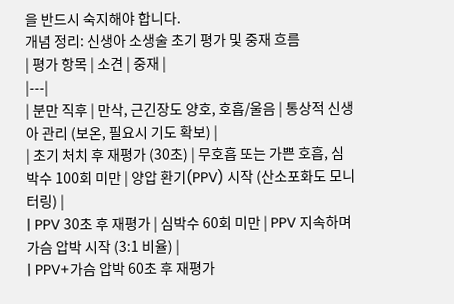을 반드시 숙지해야 합니다.
개념 정리: 신생아 소생술 초기 평가 및 중재 흐름
| 평가 항목 | 소견 | 중재 |
|---|
| 분만 직후 | 만삭, 근긴장도 양호, 호흡/울음 | 통상적 신생아 관리 (보온, 필요시 기도 확보) |
| 초기 처치 후 재평가 (30초) | 무호흡 또는 가쁜 호흡, 심박수 100회 미만 | 양압 환기(PPV) 시작 (산소포화도 모니터링) |
| PPV 30초 후 재평가 | 심박수 60회 미만 | PPV 지속하며 가슴 압박 시작 (3:1 비율) |
| PPV+가슴 압박 60초 후 재평가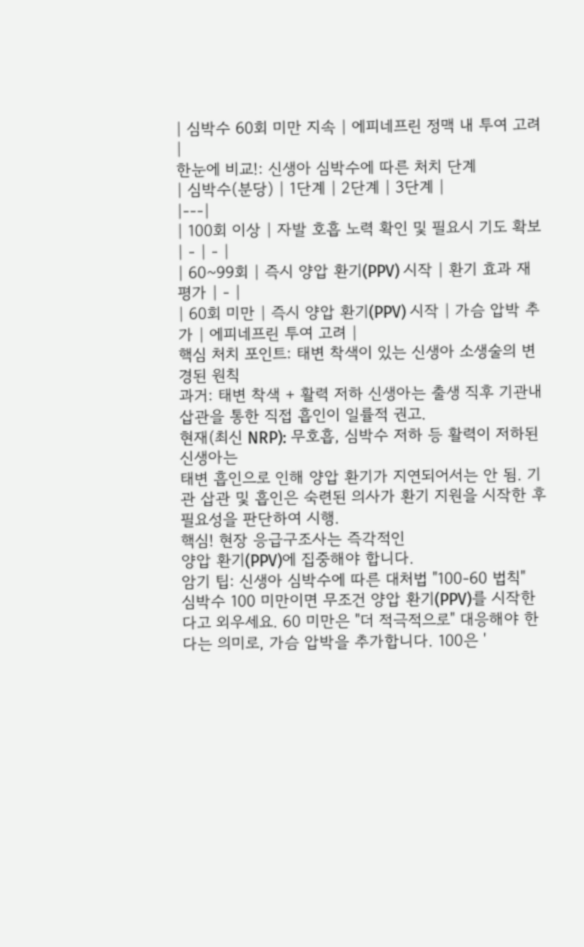| 심박수 60회 미만 지속 | 에피네프린 정맥 내 투여 고려 |
한눈에 비교!: 신생아 심박수에 따른 처치 단계
| 심박수(분당) | 1단계 | 2단계 | 3단계 |
|---|
| 100회 이상 | 자발 호흡 노력 확인 및 필요시 기도 확보 | - | - |
| 60~99회 | 즉시 양압 환기(PPV) 시작 | 환기 효과 재평가 | - |
| 60회 미만 | 즉시 양압 환기(PPV) 시작 | 가슴 압박 추가 | 에피네프린 투여 고려 |
핵심 처치 포인트: 태변 착색이 있는 신생아 소생술의 변경된 원칙
과거: 태변 착색 + 활력 저하 신생아는 출생 직후 기관내삽관을 통한 직접 흡인이 일률적 권고.
현재(최신 NRP): 무호흡, 심박수 저하 등 활력이 저하된 신생아는
태변 흡인으로 인해 양압 환기가 지연되어서는 안 됨. 기관 삽관 및 흡인은 숙련된 의사가 환기 지원을 시작한 후 필요성을 판단하여 시행.
핵심! 현장 응급구조사는 즉각적인
양압 환기(PPV)에 집중해야 합니다.
암기 팁: 신생아 심박수에 따른 대처법 "100-60 법칙"
심박수 100 미만이면 무조건 양압 환기(PPV)를 시작한다고 외우세요. 60 미만은 "더 적극적으로" 대응해야 한다는 의미로, 가슴 압박을 추가합니다. 100은 '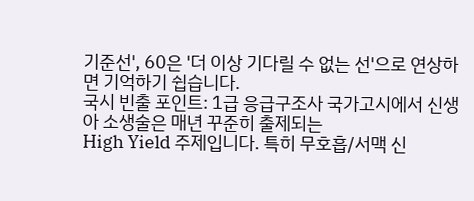기준선', 60은 '더 이상 기다릴 수 없는 선'으로 연상하면 기억하기 쉽습니다.
국시 빈출 포인트: 1급 응급구조사 국가고시에서 신생아 소생술은 매년 꾸준히 출제되는
High Yield 주제입니다. 특히 무호흡/서맥 신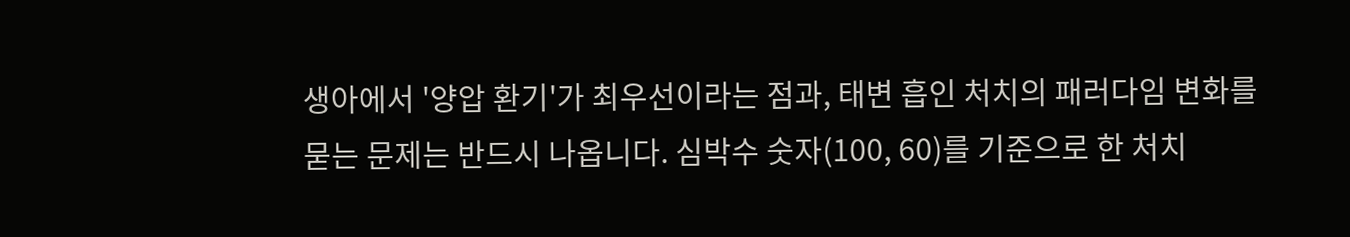생아에서 '양압 환기'가 최우선이라는 점과, 태변 흡인 처치의 패러다임 변화를 묻는 문제는 반드시 나옵니다. 심박수 숫자(100, 60)를 기준으로 한 처치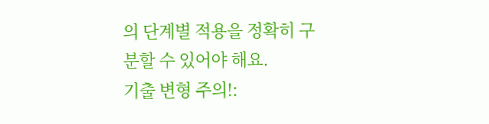의 단계별 적용을 정확히 구분할 수 있어야 해요.
기출 변형 주의!: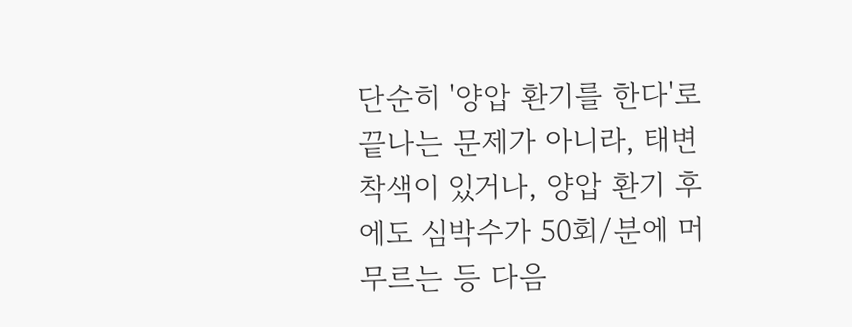단순히 '양압 환기를 한다'로 끝나는 문제가 아니라, 태변 착색이 있거나, 양압 환기 후에도 심박수가 50회/분에 머무르는 등 다음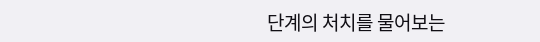단계의 처치를 물어보는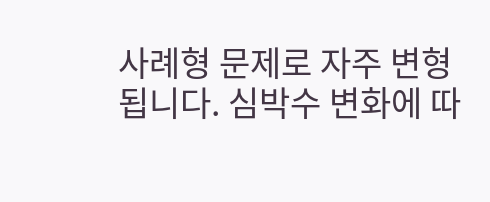사례형 문제로 자주 변형됩니다. 심박수 변화에 따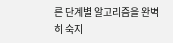른 단계별 알고리즘을 완벽히 숙지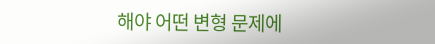해야 어떤 변형 문제에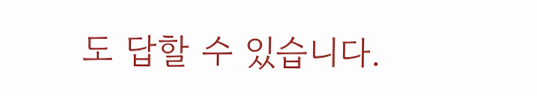도 답할 수 있습니다.